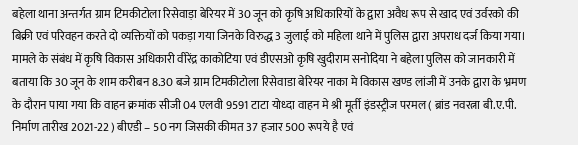बहेला थाना अन्तर्गत ग्राम टिमकीटोला रिसेवाड़ा बेरियर में 30 जून को कृषि अधिकारियों के द्वारा अवैध रूप से खाद एवं उर्वरको की बिक्री एवं परिवहन करते दो व्यक्तियों को पकड़ा गया जिनके विरुद्ध 3 जुलाई को महिला थाने में पुलिस द्वारा अपराध दर्ज किया गया। मामले के संबंध में कृषि विकास अधिकारी वीरेंद्र काकोटिया एवं डीएसओ कृषि खुदीराम सनोदिया ने बहेला पुलिस को जानकारी में बताया कि 30 जून के शाम करीबन 8.30 बजे ग्राम टिमकीटोला रिसेवाडा बेरियर नाका मे विकास खण्ड लांजी में उनके द्वारा के भ्रमण के दौरान पाया गया कि वाहन क्रमांक सीजी 04 एलवी 9591 टाटा योध्दा वाहन मे श्री मूर्ती इंडस्ट्रीज परमल ( ब्रांड नवरत्ना बी.ए.पी. निर्माण तारीख 2021-22 ) बीएडी – 50 नग जिसकी कीमत 37 हजार 500 रूपये है एवं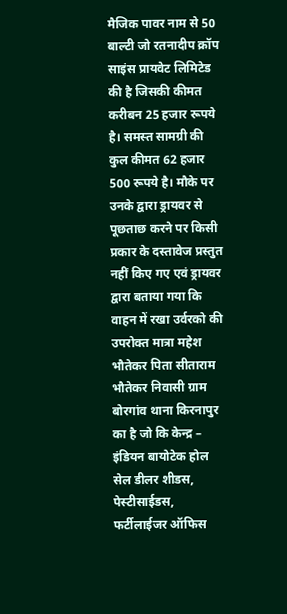मैजिक पावर नाम से 50 बाल्टी जो रतनादीप क्रॉप साइंस प्रायवेट लिमिटेड की है जिसकी कीमत करीबन 25 हजार रूपये है। समस्त सामग्री की कुल कीमत 62 हजार 500 रूपये है। मौके पर उनके द्वारा ड्रायवर से पूछताछ करने पर किसी प्रकार के दस्तावेज प्रस्तुत नहीं किए गए एवं ड्रायवर द्वारा बताया गया कि वाहन में रखा उर्वरको की उपरोक्त मात्रा महेश भौतेकर पिता सीताराम भौतेकर निवासी ग्राम बोरगांव थाना किरनापुर का है जो कि केन्द्र – इंडियन बायोटेक होल सेल डीलर शीडस, पेस्टीसाईडस, फर्टीलाईजर ऑफिस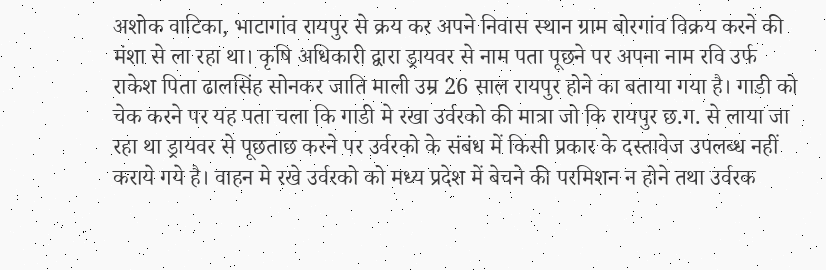अशोक वाटिका, भाटागांव रायपुर से क्रय कर अपने निवास स्थान ग्राम बोरगांव विक्रय करने की मंशा से ला रहा था। कृषि अधिकारी द्वारा ड्रायवर से नाम पता पूछने पर अपना नाम रवि उर्फ राकेश पिता ढालसिंह सोनकर जाति माली उम्र 26 साल रायपुर होने का बताया गया है। गाडी को चेक करने पर यह पता चला कि गाडी मे रखा उर्वरको की मात्रा जो कि रायपुर छ.ग. से लाया जा रहा था ड्रायवर से पूछताछ करने पर उर्वरको के संबंध में किसी प्रकार के दस्तावेज उपलब्ध नहीं कराये गये है। वाहन मे रखे उर्वरको को मध्य प्रदेश में बेचने की परमिशन न होने तथा उर्वरक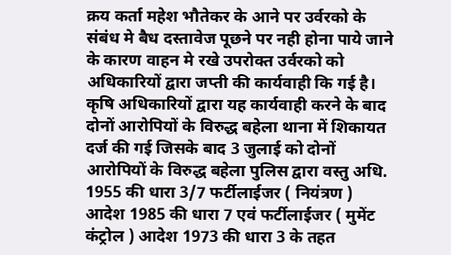क्रय कर्ता महेश भौतेकर के आने पर उर्वरको के संबंध मे बैध दस्तावेज पूछने पर नही होना पाये जाने के कारण वाहन मे रखे उपरोक्त उर्वरको को अधिकारियों द्वारा जप्ती की कार्यवाही कि गई है। कृषि अधिकारियों द्वारा यह कार्यवाही करने के बाद दोनों आरोपियों के विरुद्ध बहेला थाना में शिकायत दर्ज की गई जिसके बाद 3 जुलाई को दोनों आरोपियों के विरुद्ध बहेला पुलिस द्वारा वस्तु अधि. 1955 की धारा 3/7 फर्टीलाईजर ( नियंत्रण ) आदेश 1985 की धारा 7 एवं फर्टीलाईजर ( मुमेंट कंट्रोल ) आदेश 1973 की धारा 3 के तहत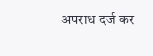अपराध दर्ज कर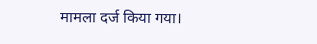मामला दर्ज किया गया।